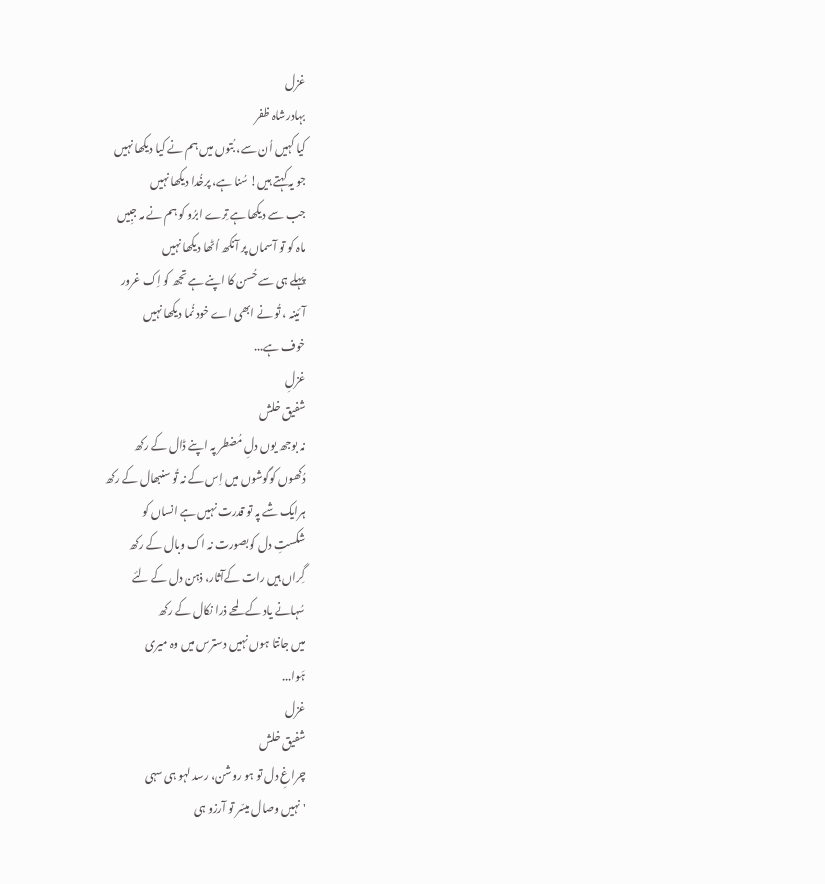غزل
بہادرشاہ ظفر
کیا کہیں اُن سے، بُتوں میں ہم نے کیا دیکھا نہیں
جو یہ کہتے ہیں! سُنا ہے، پرخُدا دیکھا نہیں
جب سے دیکھا ہے تِرے ابرُو کو ہم نے مہ جبِیں
ماہ کو تو آسماں پر آنکھ اُٹھا دیکھا نہیں
پہلے ہی سے حُسن کا اپنے ہے تجھ کو اِک غرور
آئینہ ، تُو نے ابھی اے خود نُما دیکھا نہیں
خوف ہے...
غزلِ
شفیق خلش
نہ بوجھ یوں دلِ مُضطر پہ اپنے ڈال کے رکھ
دُکھوں کوگوشوں میں اِس کے نہ تُو سنبھال کے رکھ
ہرایک شے پہ تو قدرت نہیں ہے انساں کو
شکستِ دل کوبصورت نہ اک وبال کے رکھ
گِراں ہیں رات کےآثار، ذہن دل کے لئے
سُہانے یاد کے لمحے ذرا نکال کے رکھ
میں جانتا ہوں نہیں دسترس میں وہ میری
ہَوا...
غزل
شفیق خلش
چراغِ دل تو ہو روشن، رسد لہو ہی سہی
' نہیں وصال میسّر تو آرزو ہی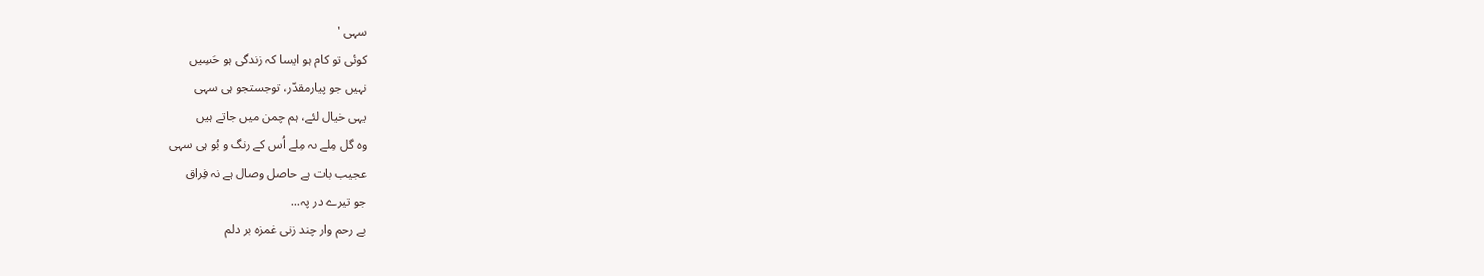سہی '
کوئی تو کام ہو ایسا کہ زندگی ہو حَسِیں
نہیں جو پیارمقدّر، توجستجو ہی سہی
یہی خیال لئے، ہم چمن میں جاتے ہیں
وہ گل مِلے ںہ مِلے اُس کے رنگ و بُو ہی سہی
عجیب بات ہے حاصل وصال ہے نہ فِراق
جو تیرے در پہ...
بے رحم وار چند زنی غمزہ بر دلم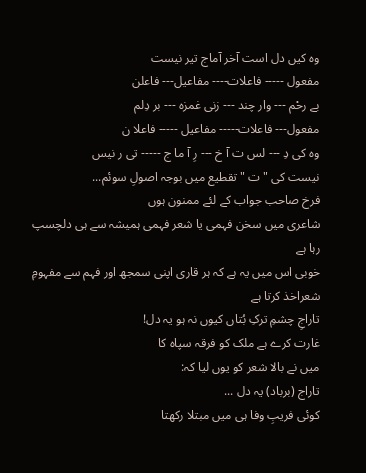وہ کیں دل است آخر آماج تیر نیست
مفعول ----- فاعلات---- مفاعیل--- فاعلن
بے رحْم --- وار چند --- زنی غمزہ --- بر دِلم
مفعول--- فاعلات----- مفاعیل ----- فاعلا ن
وہ کی دِ --- لس ت آ خ --- رِ آ ما ج ----- تی ر نیس
نیست کی " ت " تقطیع میں بوجہ اصولِ سوئم...
فرخ صاحب جواب کے لئے ممنون ہوں
شاعری میں سخن فہمی یا شعر فہمی ہمیشہ سے ہی دلچسپ رہا ہے
خوبی اس میں یہ ہے کہ ہر قاری اپنی سمجھ اور فہم سے مفہومِ شعراخذ کرتا ہے
تاراجِ چشمِ ترکِ بُتاں کیوں نہ ہو یہ دل!
غارت کرے ہے ملک کو فرقہ سپاہ کا
میں نے بالا شعر کو یوں لیا کہ:
تاراج (برباد) یہ دل ...
کوئی فریبِ وفا ہی میں مبتلا رکھتا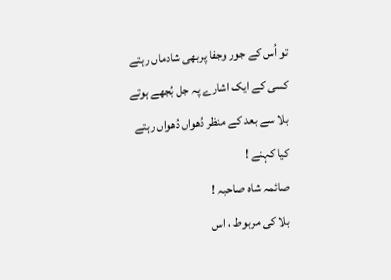تو اُس کے جور وجفا پربھی شادماں رہتے
کسی کے ایک اشارے پہ جل بُجھے ہوتے
بلا سے بعد کے منظر دُھواں دُھواں رہتے
کیا کہنے !
صائمہ شاہ صاحبہ !
بلا کی مربوط ، اس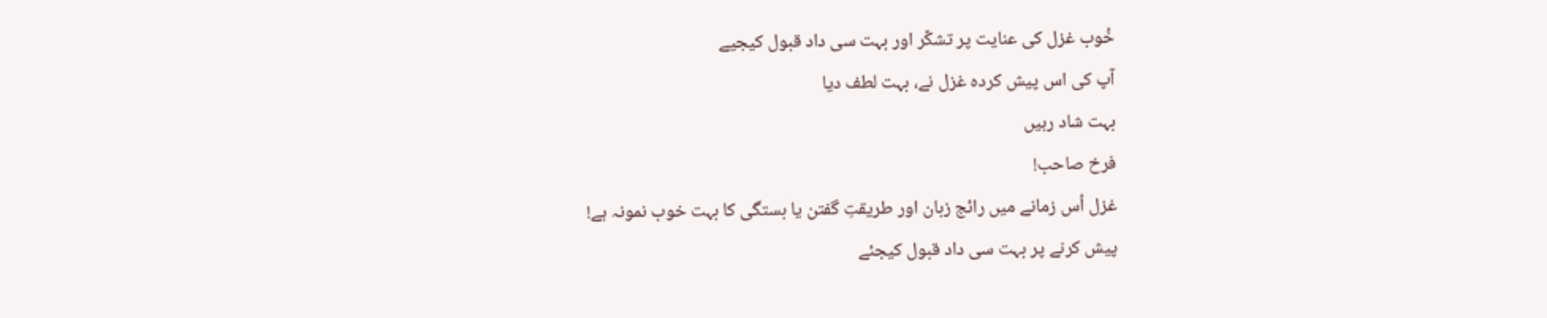خُوب غزل کی عنایت پر تشکّر اور بہت سی داد قبول کیجیے
آپ کی اس پیش کردہ غزل نے، بہت لطف دیا
بہت شاد رہیں
فرخ صاحب!
غزل اُس زمانے میں رائج زبان اور طریقتِ گفتن یا بستگی کا بہت خوب نمونہ ہے!
پیش کرنے پر بہت سی داد قبول کیجئے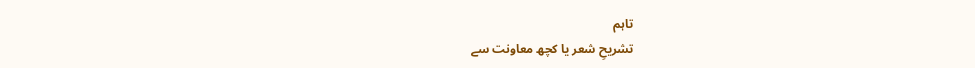تاہم
تشریحِ شعر یا کچھ معاونت سے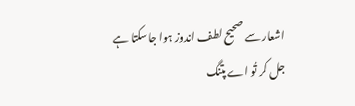اشعار سے صحیح لطف اندوز ہوا جاسکتا ہے
جل کر تُو اے پتنگ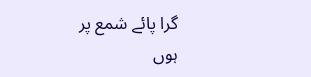گرا پائے شمع پر
ہوں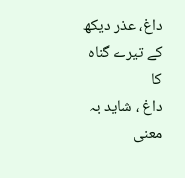داغ، عذر دیکھ کے تیرے گناہ کا
داغ ، شاید بہ معنی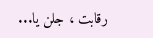رقابت ، جلن یا...